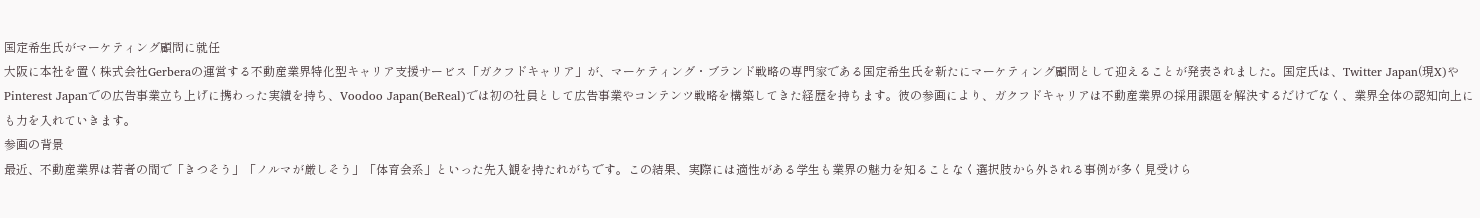国定希生氏がマーケティング顧問に就任
大阪に本社を置く株式会社Gerberaの運営する不動産業界特化型キャリア支援サービス「ガクフドキャリア」が、マーケティング・ブランド戦略の専門家である国定希生氏を新たにマーケティング顧問として迎えることが発表されました。国定氏は、Twitter Japan(現X)やPinterest Japanでの広告事業立ち上げに携わった実績を持ち、Voodoo Japan(BeReal)では初の社員として広告事業やコンテンツ戦略を構築してきた経歴を持ちます。彼の参画により、ガクフドキャリアは不動産業界の採用課題を解決するだけでなく、業界全体の認知向上にも力を入れていきます。
参画の背景
最近、不動産業界は若者の間で「きつそう」「ノルマが厳しそう」「体育会系」といった先入観を持たれがちです。この結果、実際には適性がある学生も業界の魅力を知ることなく選択肢から外される事例が多く見受けら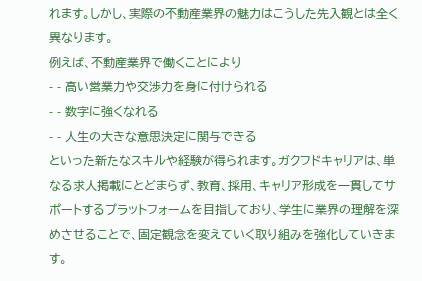れます。しかし、実際の不動産業界の魅力はこうした先入観とは全く異なります。
例えば、不動産業界で働くことにより
- - 高い営業力や交渉力を身に付けられる
- - 数字に強くなれる
- - 人生の大きな意思決定に関与できる
といった新たなスキルや経験が得られます。ガクフドキャリアは、単なる求人掲載にとどまらず、教育、採用、キャリア形成を一貫してサポートするプラットフォームを目指しており、学生に業界の理解を深めさせることで、固定観念を変えていく取り組みを強化していきます。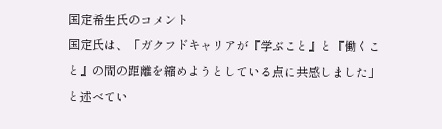国定希生氏のコメント
国定氏は、「ガクフドキャリアが『学ぶこと』と『働くこと』の間の距離を縮めようとしている点に共感しました」と述べてい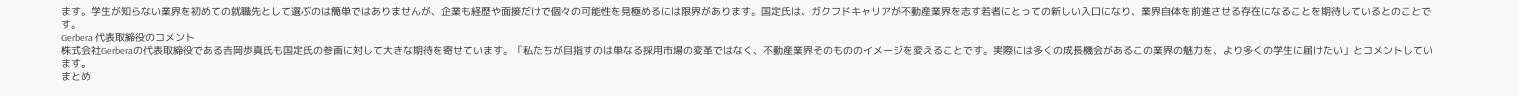ます。学生が知らない業界を初めての就職先として選ぶのは簡単ではありませんが、企業も経歴や面接だけで個々の可能性を見極めるには限界があります。国定氏は、ガクフドキャリアが不動産業界を志す若者にとっての新しい入口になり、業界自体を前進させる存在になることを期待しているとのことです。
Gerbera 代表取締役のコメント
株式会社Gerberaの代表取締役である𠮷岡歩真氏も国定氏の参画に対して大きな期待を寄せています。「私たちが目指すのは単なる採用市場の変革ではなく、不動産業界そのもののイメージを変えることです。実際には多くの成長機会があるこの業界の魅力を、より多くの学生に届けたい」とコメントしています。
まとめ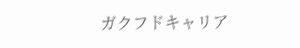ガクフドキャリア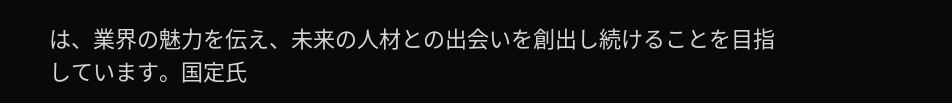は、業界の魅力を伝え、未来の人材との出会いを創出し続けることを目指しています。国定氏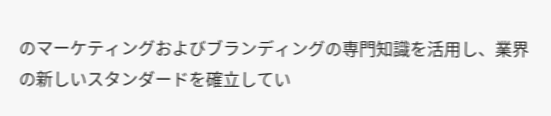のマーケティングおよびブランディングの専門知識を活用し、業界の新しいスタンダードを確立してい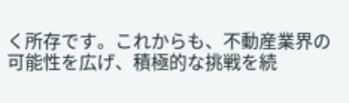く所存です。これからも、不動産業界の可能性を広げ、積極的な挑戦を続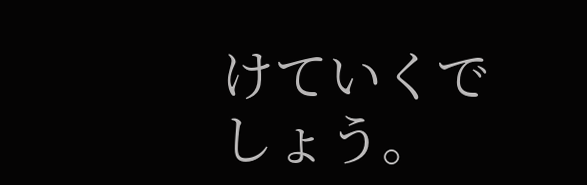けていくでしょう。